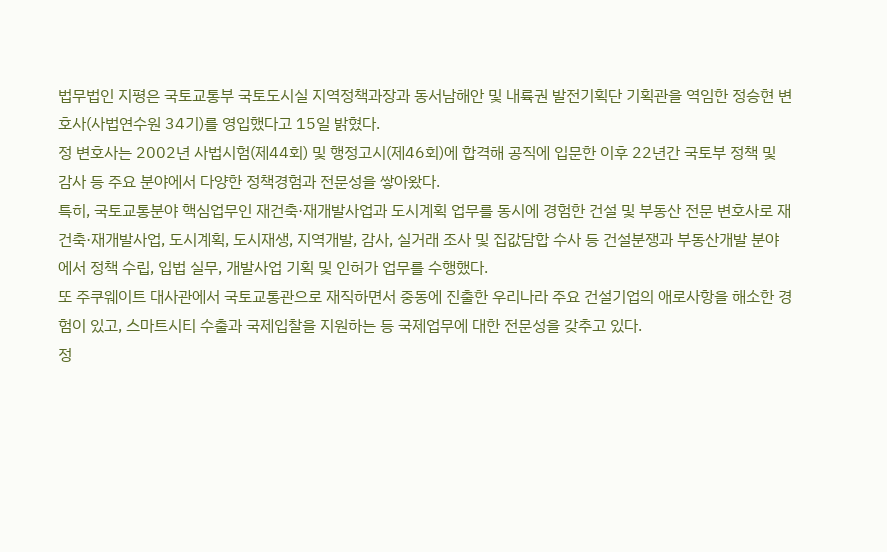법무법인 지평은 국토교통부 국토도시실 지역정책과장과 동서남해안 및 내륙권 발전기획단 기획관을 역임한 정승현 변호사(사법연수원 34기)를 영입했다고 15일 밝혔다.
정 변호사는 2002년 사법시험(제44회) 및 행정고시(제46회)에 합격해 공직에 입문한 이후 22년간 국토부 정책 및 감사 등 주요 분야에서 다양한 정책경험과 전문성을 쌓아왔다.
특히, 국토교통분야 핵심업무인 재건축·재개발사업과 도시계획 업무를 동시에 경험한 건설 및 부동산 전문 변호사로 재건축·재개발사업, 도시계획, 도시재생, 지역개발, 감사, 실거래 조사 및 집값담합 수사 등 건설분쟁과 부동산개발 분야에서 정책 수립, 입법 실무, 개발사업 기획 및 인허가 업무를 수행했다.
또 주쿠웨이트 대사관에서 국토교통관으로 재직하면서 중동에 진출한 우리나라 주요 건설기업의 애로사항을 해소한 경험이 있고, 스마트시티 수출과 국제입찰을 지원하는 등 국제업무에 대한 전문성을 갖추고 있다.
정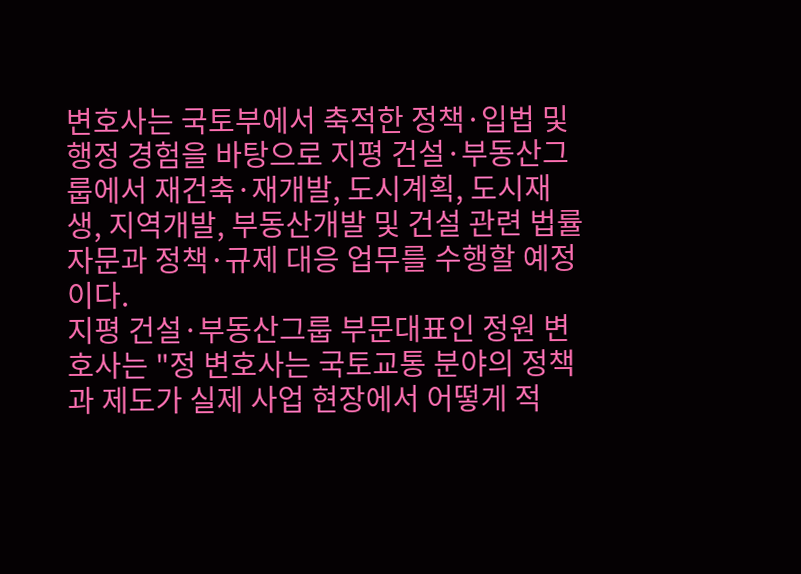변호사는 국토부에서 축적한 정책·입법 및 행정 경험을 바탕으로 지평 건설·부동산그룹에서 재건축·재개발, 도시계획, 도시재생, 지역개발, 부동산개발 및 건설 관련 법률자문과 정책·규제 대응 업무를 수행할 예정이다.
지평 건설·부동산그룹 부문대표인 정원 변호사는 "정 변호사는 국토교통 분야의 정책과 제도가 실제 사업 현장에서 어떻게 적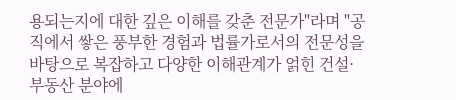용되는지에 대한 깊은 이해를 갖춘 전문가"라며 "공직에서 쌓은 풍부한 경험과 법률가로서의 전문성을 바탕으로 복잡하고 다양한 이해관계가 얽힌 건설·부동산 분야에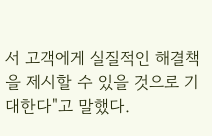서 고객에게 실질적인 해결책을 제시할 수 있을 것으로 기대한다"고 말했다.